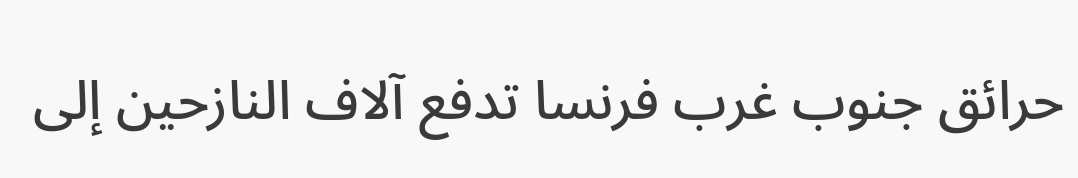حرائق جنوب غرب فرنسا تدفع آلاف النازحين إلى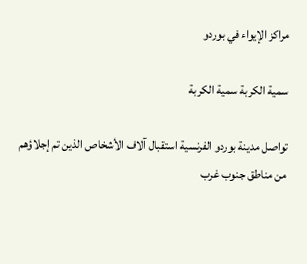مراكز الإيواء في بوردو

سمية الكربة سمية الكربة

تواصل مدينة بوردو الفرنسية استقبال آلاف الأشخاص الذين تم إجلاؤهم من مناطق جنوب غرب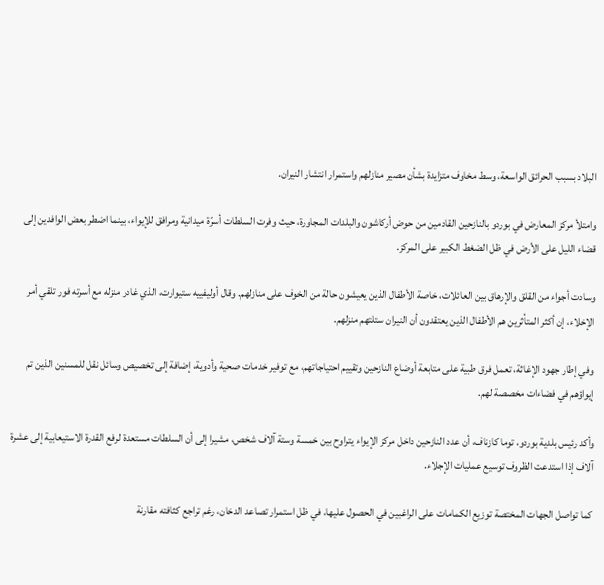البلاد بسبب الحرائق الواسعة، وسط مخاوف متزايدة بشأن مصير منازلهم واستمرار انتشار النيران.

وامتلأ مركز المعارض في بوردو بالنازحين القادمين من حوض أركاشون والبلدات المجاورة، حيث وفرت السلطات أسرّة ميدانية ومرافق للإيواء، بينما اضطر بعض الوافدين إلى قضاء الليل على الأرض في ظل الضغط الكبير على المركز.

وسادت أجواء من القلق والإرهاق بين العائلات، خاصة الأطفال الذين يعيشون حالة من الخوف على منازلهم. وقال أوليفييه ستيوارت، الذي غادر منزله مع أسرته فور تلقي أمر الإخلاء، إن أكثر المتأثرين هم الأطفال الذين يعتقدون أن النيران ستلتهم منزلهم.

وفي إطار جهود الإغاثة، تعمل فرق طبية على متابعة أوضاع النازحين وتقييم احتياجاتهم، مع توفير خدمات صحية وأدوية، إضافة إلى تخصيص وسائل نقل للمسنين الذين تم إيواؤهم في فضاءات مخصصة لهم.

وأكد رئيس بلدية بوردو، توما كازناف، أن عدد النازحين داخل مركز الإيواء يتراوح بين خمسة وستة آلاف شخص، مشيرا إلى أن السلطات مستعدة لرفع القدرة الاستيعابية إلى عشرة آلاف إذا استدعت الظروف توسيع عمليات الإجلاء.

كما تواصل الجهات المختصة توزيع الكمامات على الراغبين في الحصول عليها، في ظل استمرار تصاعد الدخان، رغم تراجع كثافته مقارنة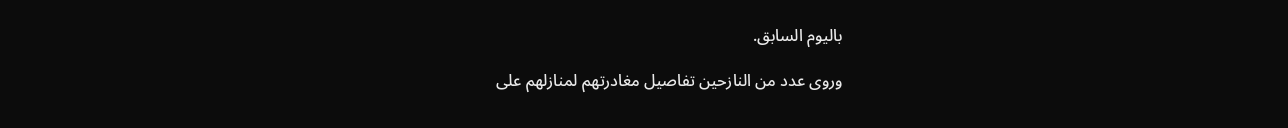باليوم السابق.

وروى عدد من النازحين تفاصيل مغادرتهم لمنازلهم على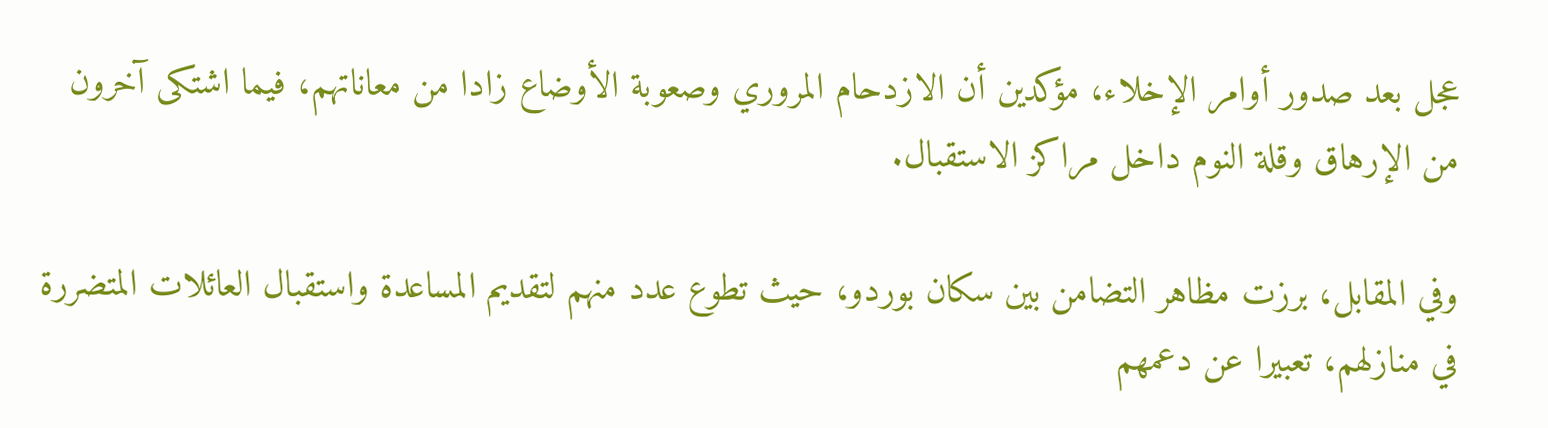عجل بعد صدور أوامر الإخلاء، مؤكدين أن الازدحام المروري وصعوبة الأوضاع زادا من معاناتهم، فيما اشتكى آخرون من الإرهاق وقلة النوم داخل مراكز الاستقبال.

وفي المقابل، برزت مظاهر التضامن بين سكان بوردو، حيث تطوع عدد منهم لتقديم المساعدة واستقبال العائلات المتضررة في منازلهم، تعبيرا عن دعمهم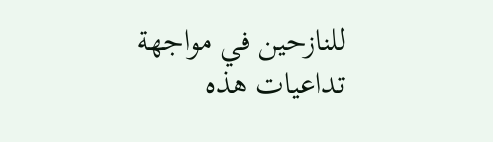للنازحين في مواجهة تداعيات هذه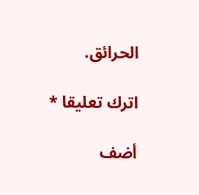الحرائق.

اترك تعليقا *

أضف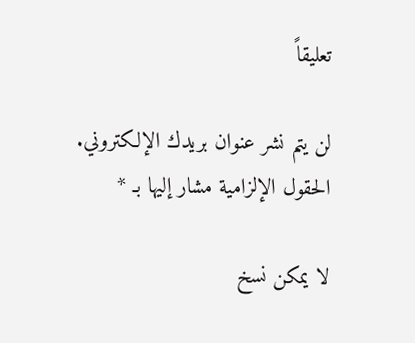تعليقاً

لن يتم نشر عنوان بريدك الإلكتروني. الحقول الإلزامية مشار إليها بـ *

لا يمكن نسخ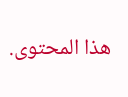هذا المحتوى.